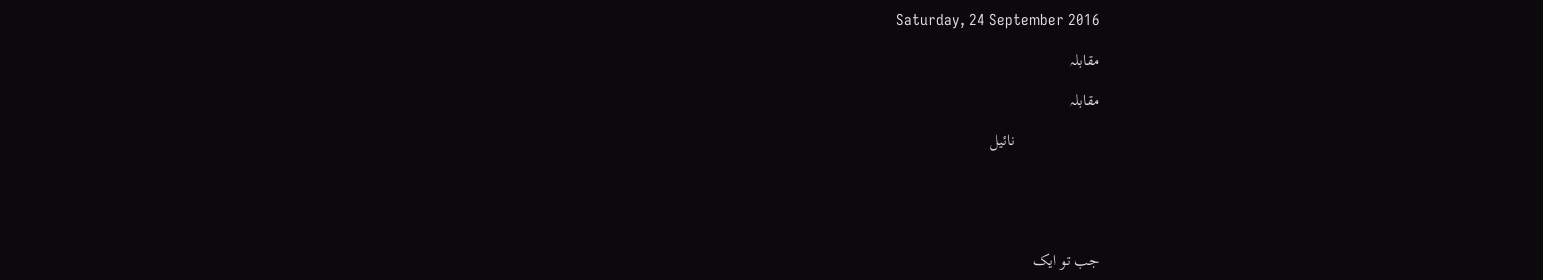Saturday, 24 September 2016

مقابلہ

مقابلہ

                     نائیل





جب تو ایک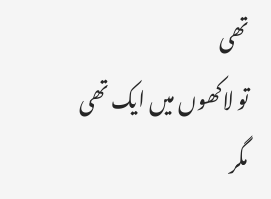تھی
تو لاکھوں میں ایک تھی
مگر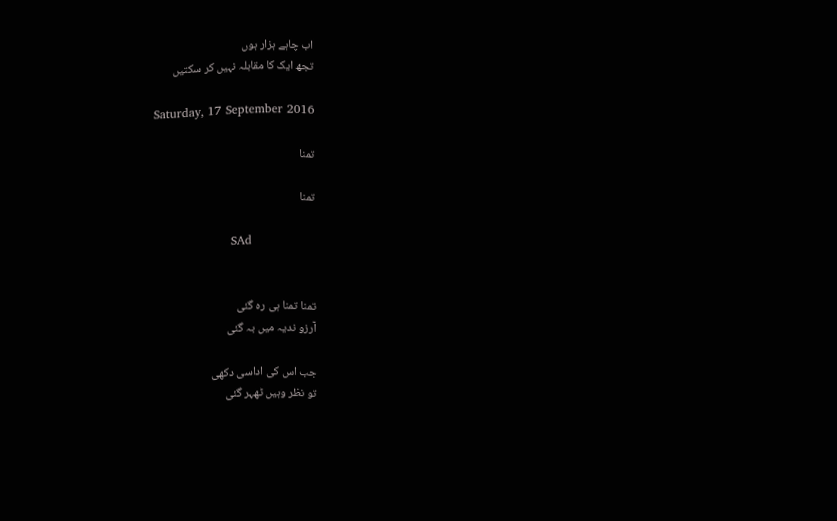اب چاہے ہزار ہوں
تجھ ایک کا مقابلہ نہیں کر سکتیں

Saturday, 17 September 2016

تمنا

تمنا

                   SAd


تمنا تمنا ہی رہ گئی
آرزو ندیہ میں بہ گئی

جب اس کی اداسی دکھی
تو نظر وہیں ٹھہر گئی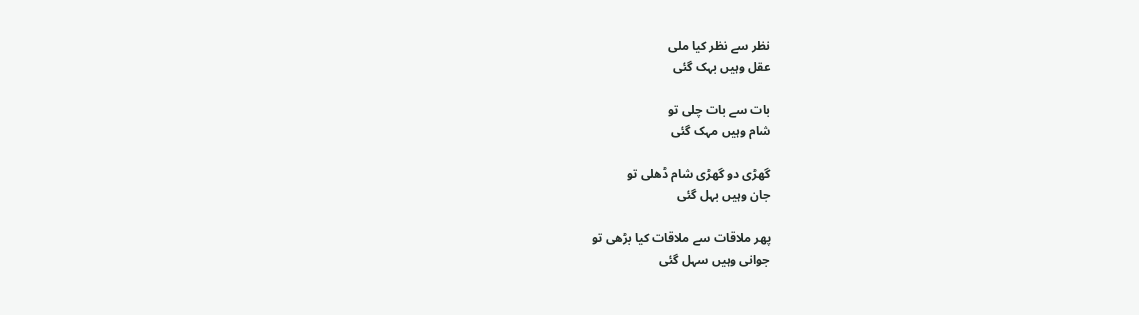نظر سے نظر کیا ملی
عقل وہیں بہک گئی

بات سے بات چلی تو
شام وہیں مہک گئی

گھڑی دو گھڑی شام ڈھلی تو
جان وہیں بہل گئی

پھر ملاقات سے ملاقات کیا بڑھی تو
جوانی وہیں سہل گئی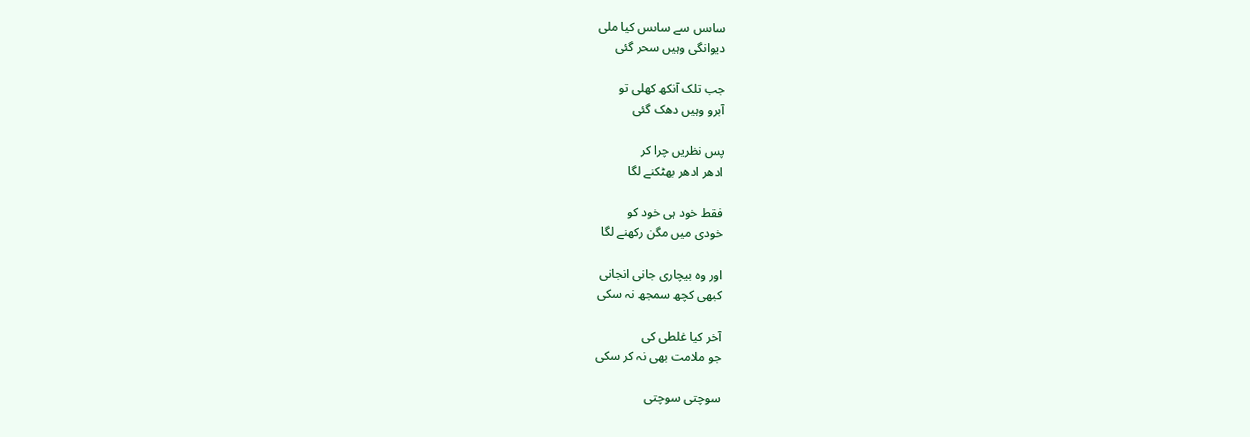ساںس سے ساںس کیا ملی
دیوانگی وہیں سحر گئی

جب تلک آنکھ کھلی تو
آبرو وہیں دھک گئی

پس نظریں چرا کر
ادھر ادھر بھٹکنے لگا

فقط خود ہی خود کو
خودی میں مگن رکھنے لگا

اور وہ بیچاری جانی انجانی
کبھی کچھ سمجھ نہ سکی

آخر کیا غلطی کی
جو ملامت بھی نہ کر سکی

سوچتی سوچتی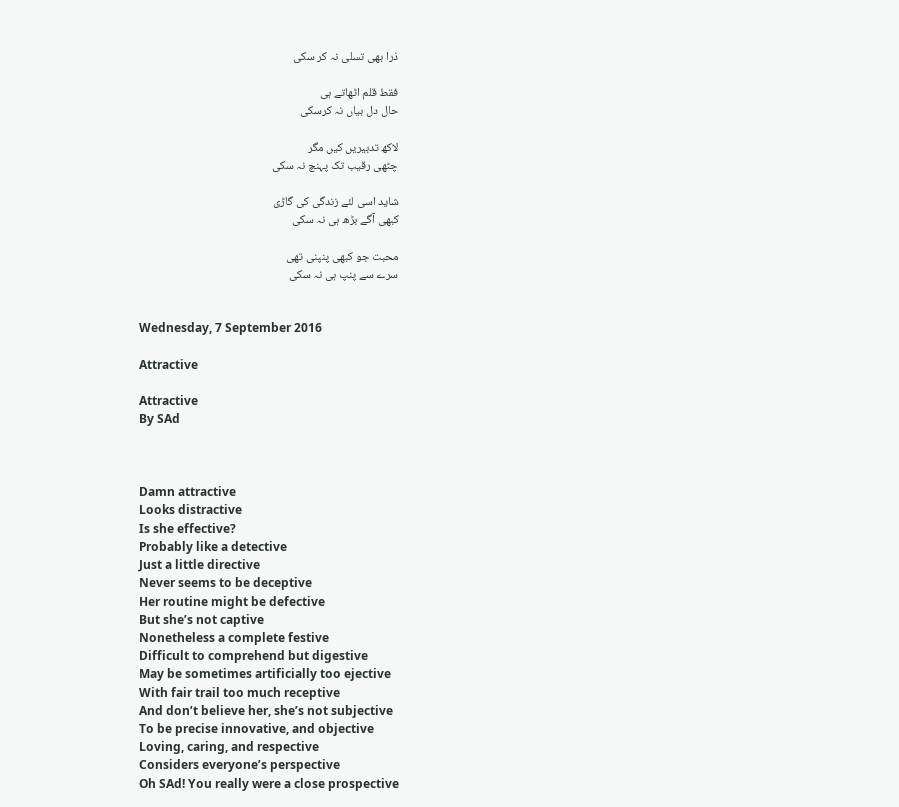ذرا بھی تسلی نہ کر سکی

فقط قلم اٹھاتے ہی
حال دل بیاں نہ کرسکی

لاکھ تدبیریں کیں مگر
چٹھی رقیب تک پہنچ نہ سکی

شاید اسی لئے زندگی کی گاڑی
کبھی آگے بڑھ ہی نہ سکی

محبت جو کبھی پنپنی تھی
سرے سے پنپ ہی نہ سکی


Wednesday, 7 September 2016

Attractive

Attractive
By SAd



Damn attractive
Looks distractive
Is she effective?
Probably like a detective
Just a little directive
Never seems to be deceptive
Her routine might be defective
But she’s not captive
Nonetheless a complete festive
Difficult to comprehend but digestive
May be sometimes artificially too ejective
With fair trail too much receptive
And don’t believe her, she’s not subjective
To be precise innovative, and objective
Loving, caring, and respective
Considers everyone’s perspective
Oh SAd! You really were a close prospective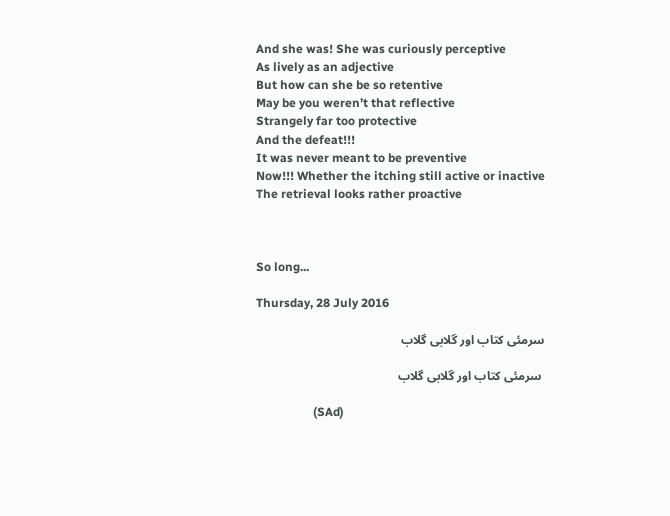And she was! She was curiously perceptive
As lively as an adjective
But how can she be so retentive
May be you weren’t that reflective
Strangely far too protective
And the defeat!!!
It was never meant to be preventive
Now!!! Whether the itching still active or inactive
The retrieval looks rather proactive



So long...

Thursday, 28 July 2016

سرمئی کتاب اور گلابی گلاب

 سرمئی کتاب اور گلابی گلاب

                   (SAd)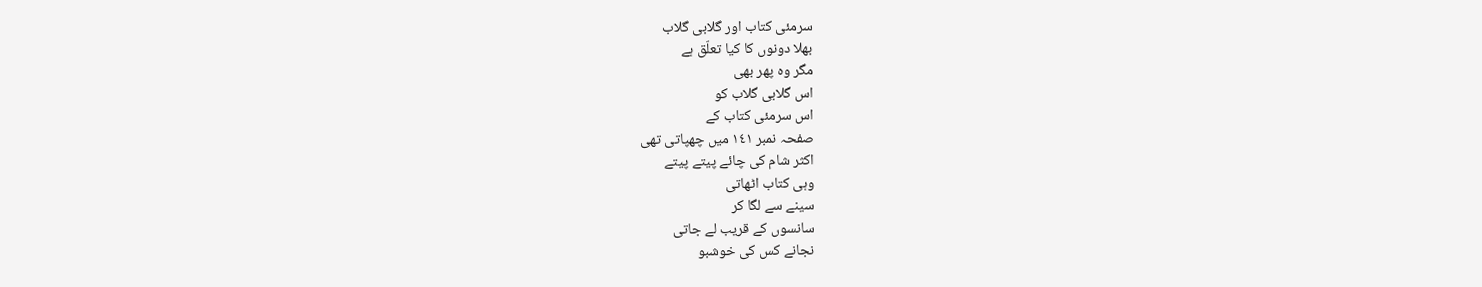سرمئی کتاب اور گلابی گلاب
بھلا دونوں کا کیا تعلّق ہے
مگر وہ پھر بھی
اس گلابی گلاب کو
اس سرمئی کتاب کے
صفحہ نمبر ١٤١ میں چھپاتی تھی
اکثر شام کی چائے پیتے پیتے
وہی کتاب اٹھاتی
سینے سے لگا کر
سانسوں کے قریب لے جاتی
نجانے کس کی خوشبو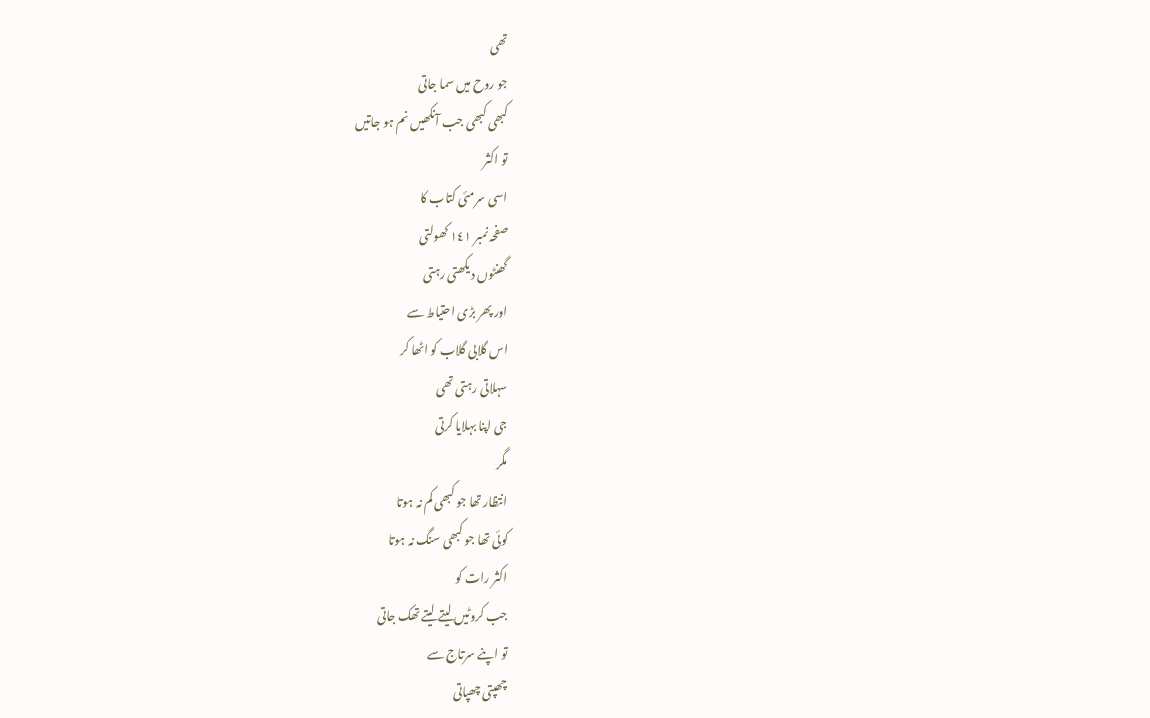تھی
جو روح میں سما جاتی
کبھی کبھی جب آنکھیں نم ہو جاتیں
تو اکثر
اسی سرمئی کتاب کا
صفحہ نمبر ١٤١ کھولتی
گھنٹوں دیکھتی رہتی
اور پھر بڑی احتیاط سے
اس گلابی گلاب کو اٹھا کر
سہلاتی رہتی تھی
جی اپنا بہلایا کرتی
مگر
انتظار تھا جو کبھی کم نہ ہوتا
کوئی تھا جو کبھی سنگ نہ ہوتا
اکثر رات کو
جب کروٹیں لیتے لیتے تھک جاتی
تو اپنے سرتاج سے
چھپتی چھپاتی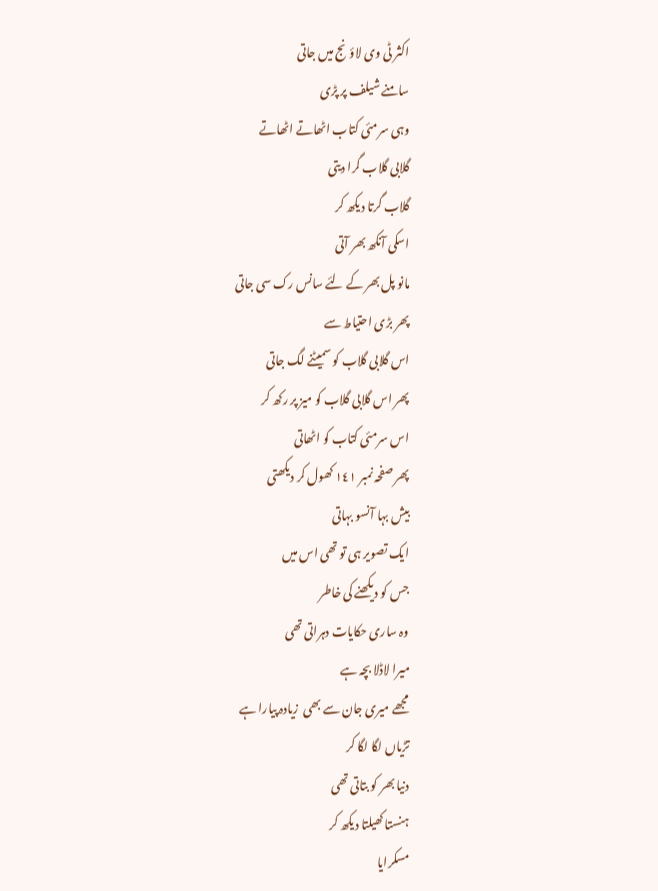اکثر ٹی وی لاؤنج میں جاتی
سامنے شیلف پر پڑی
وہی سرمئی کتاب اٹھاتے اٹھاتے
گلابی گلاب گرا دیتی
گلاب گرتا دیکھ کر
اسکی آنکھ بھر آتی
مانو پل بھر کے لئے سانس رک سی جاتی
پھر بڑی احتیاط سے
اس گلابی گلاب کو سمیٹنے لگ جاتی
پھر اس گلابی گلاب کو میز پر رکھ کر
اس سرمئی کتاب کو اٹھاتی
پھر صفحہ نمبر ١٤١ کھول کر دیکھتی
بیش بہا آنسو بہاتی
ایک تصویر ہی تو تھی اس میں
جس کو دیکھنے کی خاطر
وہ ساری حکایات دہراتی تھی
میرا لاڈلا بچہ ہے
مجھے میری جان سے بھی  زیادہ پیارا ہے
تڑیاں لگا لگا کر
دنیا بھر کو بتاتی تھی
ہنستا کھیلتا دیکھ کر
مسکرایا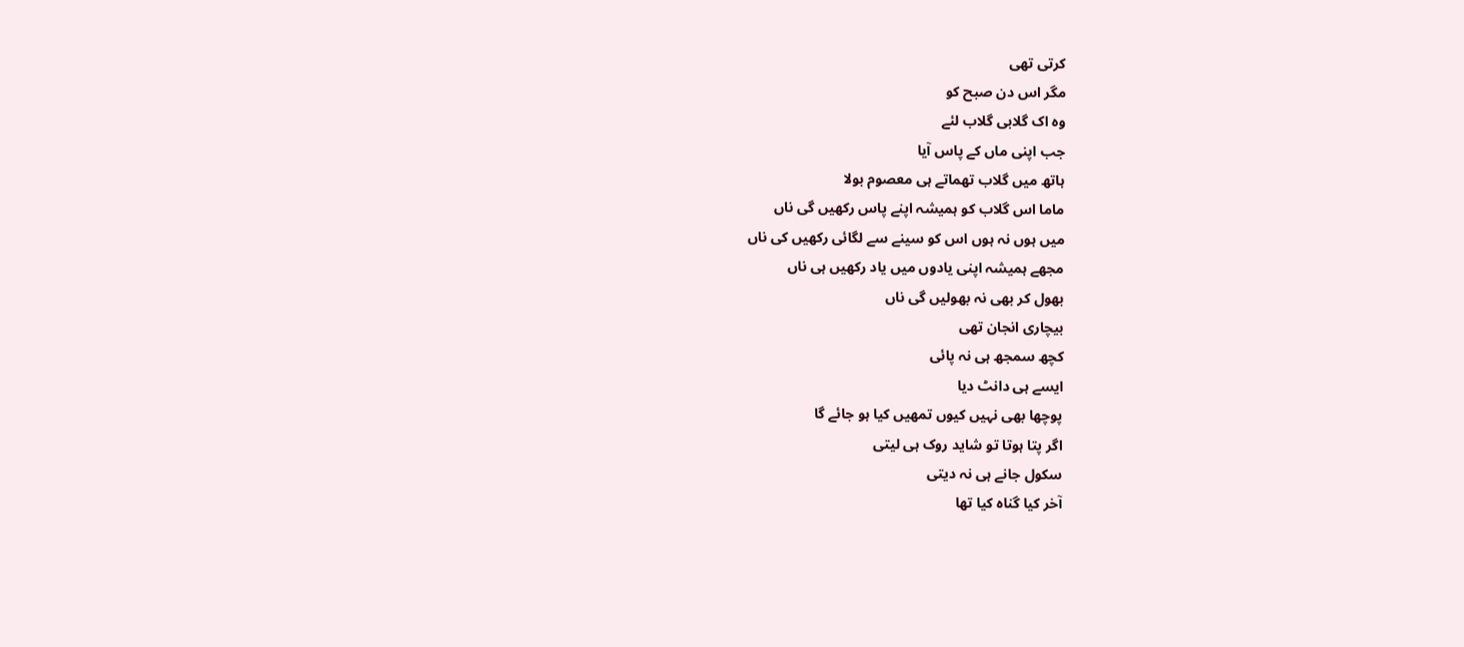کرتی تھی
مگر اس دن صبح کو
وہ اک گلابی گلاب لئے
جب اپنی ماں کے پاس آیا
ہاتھ میں گلاب تھماتے ہی معصوم بولا
ماما اس گلاب کو ہمیشہ اپنے پاس رکھیں گی ناں
میں ہوں نہ ہوں اس کو سینے سے لگائی رکھیں کی ناں
مجھے ہمیشہ اپنی یادوں میں یاد رکھیں ہی ناں
بھول کر بھی نہ بھولیں گی ناں
بیچاری انجان تھی
کچھ سمجھ ہی نہ پائی
ایسے ہی دانٹ دیا
پوچھا بھی نہیں کیوں تمھیں کیا ہو جائے گا
اگر پتا ہوتا تو شاید روک ہی لیتی
سکول جانے ہی نہ دیتی
آخر کیا گناہ کیا تھا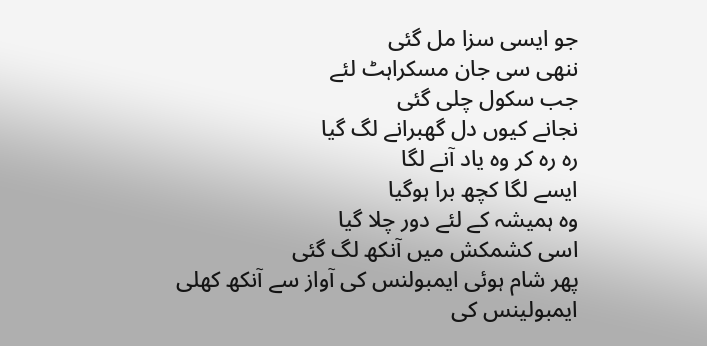جو ایسی سزا مل گئی
ننھی سی جان مسکراہٹ لئے
جب سکول چلی گئی
نجانے کیوں دل گھبرانے لگ گیا
رہ رہ کر وہ یاد آنے لگا
ایسے لگا کچھ برا ہوگیا
وہ ہمیشہ کے لئے دور چلا گیا
اسی کشمکش میں آنکھ لگ گئی
پھر شام ہوئی ایمبولنس کی آواز سے آنکھ کھلی
ایمبولینس کی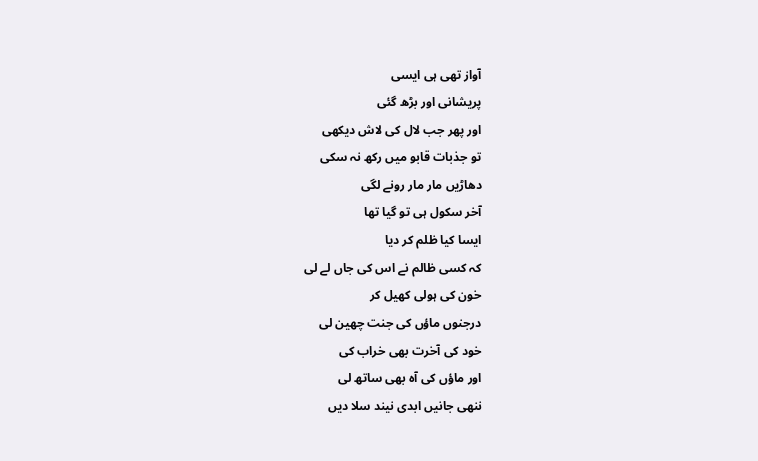آواز تھی ہی ایسی
پریشانی اور بڑھ گئی
اور پھر جب لال کی لاش دیکھی
تو جذبات قابو میں رکھ نہ سکی
دھاڑیں مار مار رونے لگی
آخر سکول ہی تو گیا تھا
ایسا کیا ظلم کر دیا
کہ کسی ظالم نے اس کی جاں لے لی
خون کی ہولی کھیل کر
درجنوں ماؤں کی جنت چھین لی
خود کی آخرت بھی خراب کی
اور ماؤں کی آہ بھی ساتھ لی
ننھی جانیں ابدی نیند سلا دیں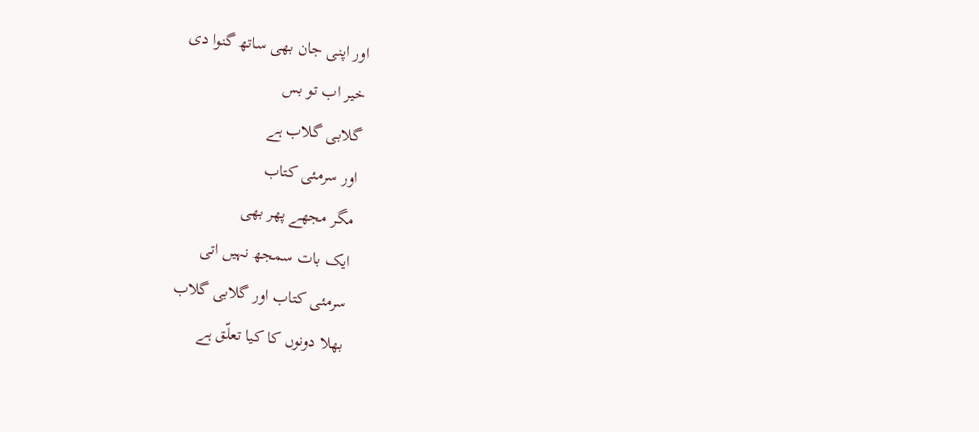اور اپنی جان بھی ساتھ گنوا دی
خیر اب تو بس
گلابی گلاب ہے
اور سرمئی کتاب
مگر مجھے پھر بھی
ایک بات سمجھ نہیں اتی
سرمئی کتاب اور گلابی گلاب
بھلا دونوں کا کیا تعلّق ہے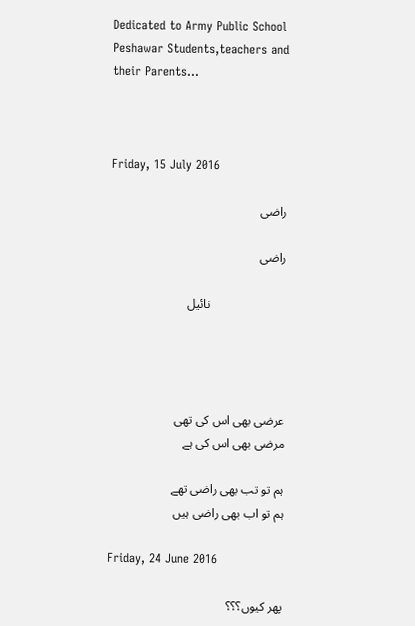Dedicated to Army Public School Peshawar Students,teachers and their Parents...



Friday, 15 July 2016

راضی

راضی

                        نائیل




عرضی بھی اس کی تھی
مرضی بھی اس کی ہے

ہم تو تب بھی راضی تھے
ہم تو اب بھی راضی ہیں

Friday, 24 June 2016

پھر کیوں؟؟؟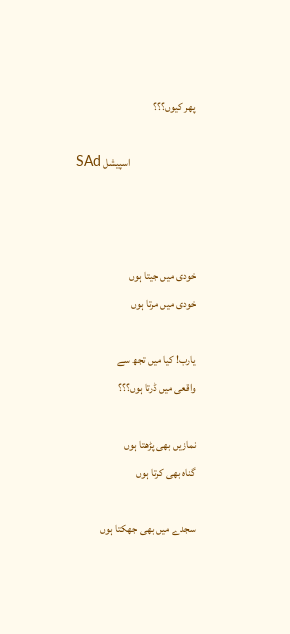پھر کیوں؟؟؟

                               اسپیشل SAd



خودی میں جیتا ہوں
خودی میں مرتا ہوں

یارب! کیا میں تجھ سے
واقعی میں ڈرتا ہوں؟؟؟

نمازیں بھی پڑھتا ہوں
گناہ بھی کرتا ہوں

سجدے میں بھی جھکتا ہوں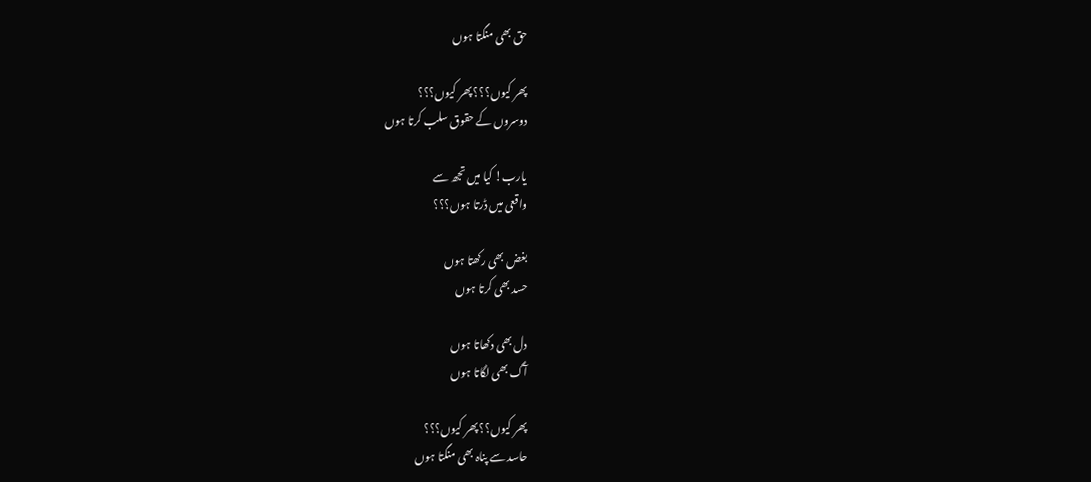حق بھی منگتا ہوں

پھر کیوں؟؟؟ پھر کیوں؟؟؟
دوسروں کے حقوق سلب کرتا ہوں

یارب! کیا میں تجھ سے
واقعی میں ڈرتا ہوں؟؟؟

بغض بھی رکھتا ہوں
حسد بھی کرتا ہوں

دل بھی دکھاتا ہوں
آگ بھی لگاتا ہوں

پھر کیوں؟؟ پھر کیوں؟؟؟
حاسد سے پناہ بھی منگتا ہوں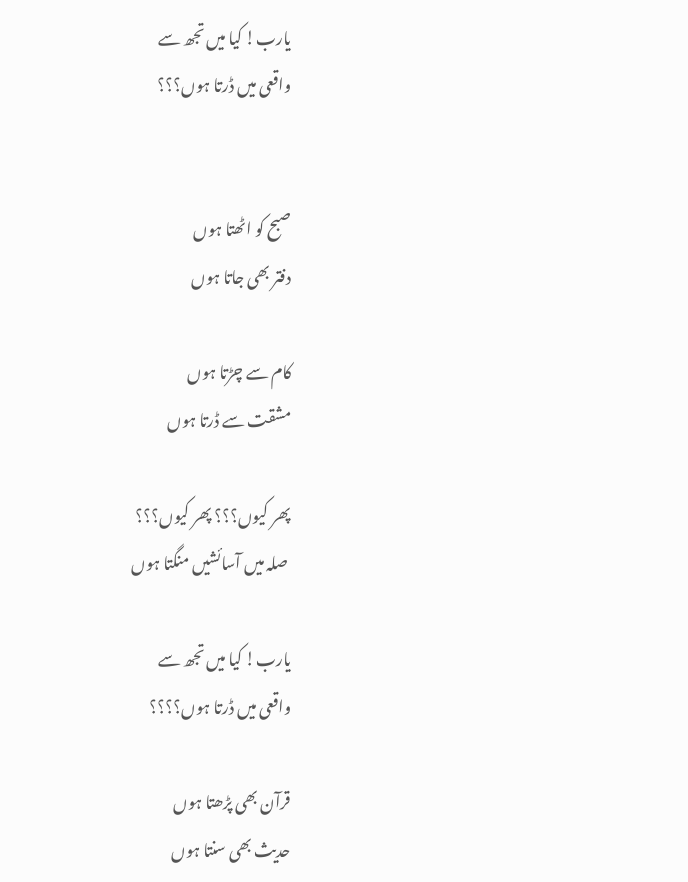یارب! کیا میں تجھ سے
واقعی میں ڈرتا ہوں؟؟؟


صبح کو اٹھتا ہوں
دفتر بھی جاتا ہوں

کام سے چڑتا ہوں
مشقت سے ڈرتا ہوں

پھر کیوں؟؟؟ پھر کیوں؟؟؟
 صلہ میں آسائشیں منگتا ہوں

یارب! کیا میں تجھ سے
واقعی میں ڈرتا ہوں؟؟؟؟

قرآن بھی پڑھتا ہوں
حدیث بھی سنتا ہوں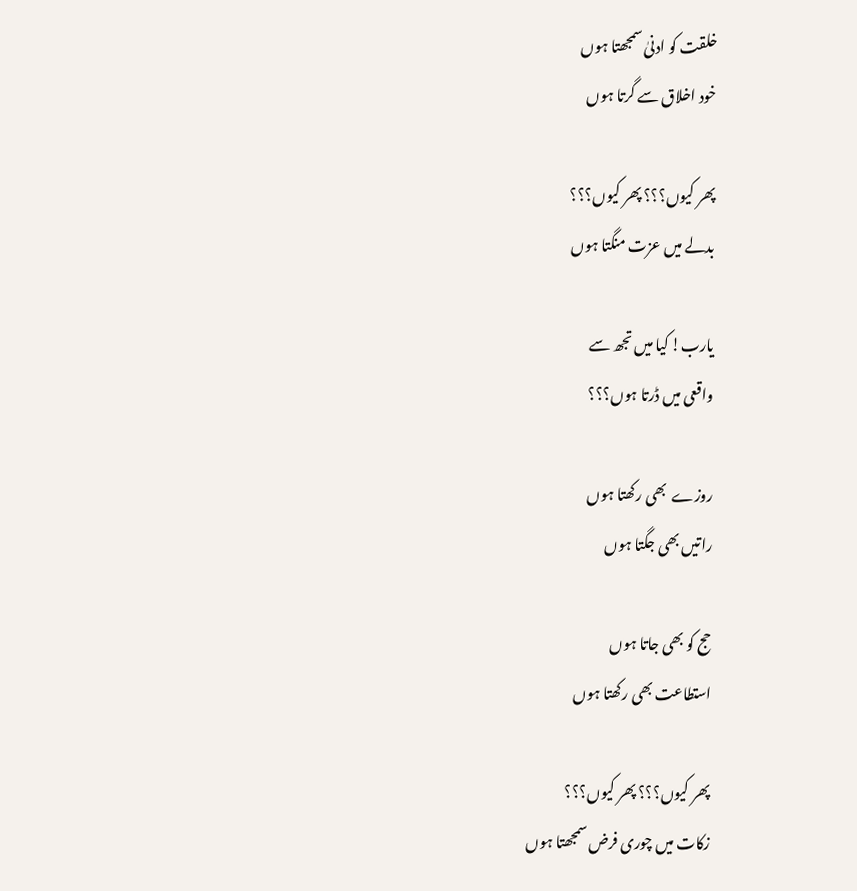خلقت کو ادنیٰ سمجھتا ہوں
خود اخلاق سے گرتا ہوں

پھر کیوں؟؟؟ پھر کیوں؟؟؟
بدلے میں عزت منگتا ہوں

یارب! کیا میں تجھ سے
واقعی میں ڈرتا ہوں؟؟؟

روزے  بھی رکھتا ہوں
راتیں بھی جگتا ہوں

حج کو بھی جاتا ہوں
استطاعت بھی رکھتا ہوں

پھر کیوں؟؟؟ پھر کیوں؟؟؟
زکات میں چوری فرض سمجھتا ہوں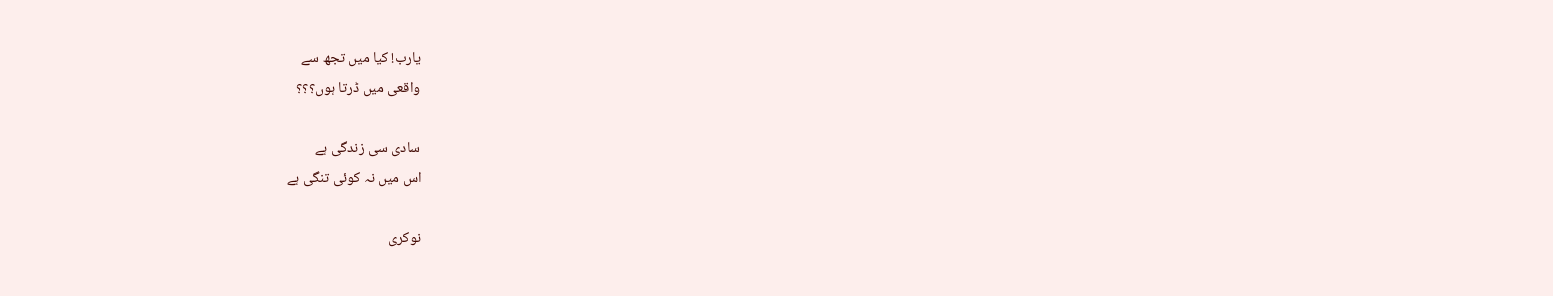یارب! کیا میں تجھ سے
واقعی میں ڈرتا ہوں؟؟؟

سادی سی زندگی ہے
اس میں نہ کوئی تنگی ہے

نوکری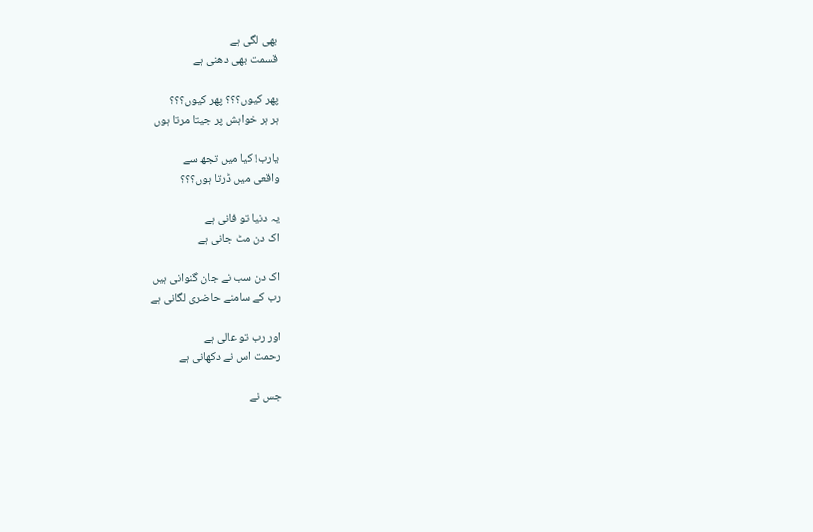بھی لگی ہے
قسمت بھی دھنی ہے

پھر کیوں؟؟؟ پھر کیوں؟؟؟
ہر ہر خواہش پر جیتا مرتا ہوں

یارب! کیا میں تجھ سے
واقعی میں ڈرتا ہوں؟؟؟

یہ دنیا تو فانی ہے
اک دن مٹ جانی ہے

اک دن سب نے جان گنوانی ہیں
رب کے سامنے حاضری لگانی ہے

اور رب تو عالی ہے
رحمت اس نے دکھانی ہے

جس نے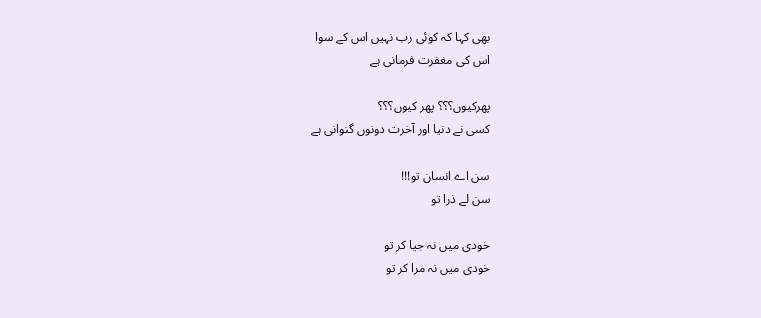بھی کہا کہ کوئی رب نہیں اس کے سوا
اس کی مغفرت فرمانی ہے

پھرکیوں؟؟؟ پھر کیوں؟؟؟
کسی نے دنیا اور آخرت دونوں گنوانی ہے

سن اے انسان تو!!!
سن لے ذرا تو

خودی میں نہ جیا کر تو
خودی میں نہ مرا کر تو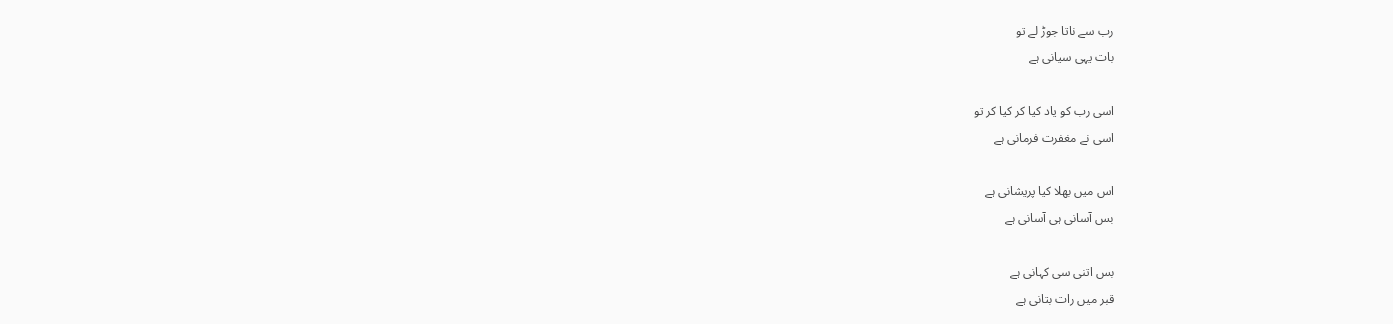رب سے ناتا جوڑ لے تو
بات یہی سیانی ہے

اسی رب کو یاد کیا کر کیا کر تو
اسی نے مغفرت فرمانی ہے

اس میں بھلا کیا پریشانی ہے
بس آسانی ہی آسانی ہے

بس اتنی سی کہانی ہے
قبر میں رات بتانی ہے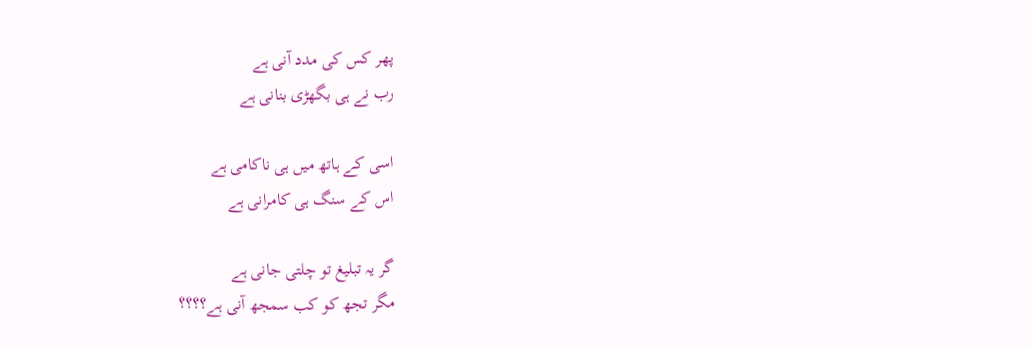پھر کس کی مدد آنی ہے
رب نے ہی بگھڑی بنانی ہے

اسی کے ہاتھ میں ہی ناکامی ہے
اس کے سنگ ہی کامرانی ہے

گر یہ تبلیغ تو چلتی جانی ہے
مگر تجھ کو کب سمجھ آنی ہے؟؟؟؟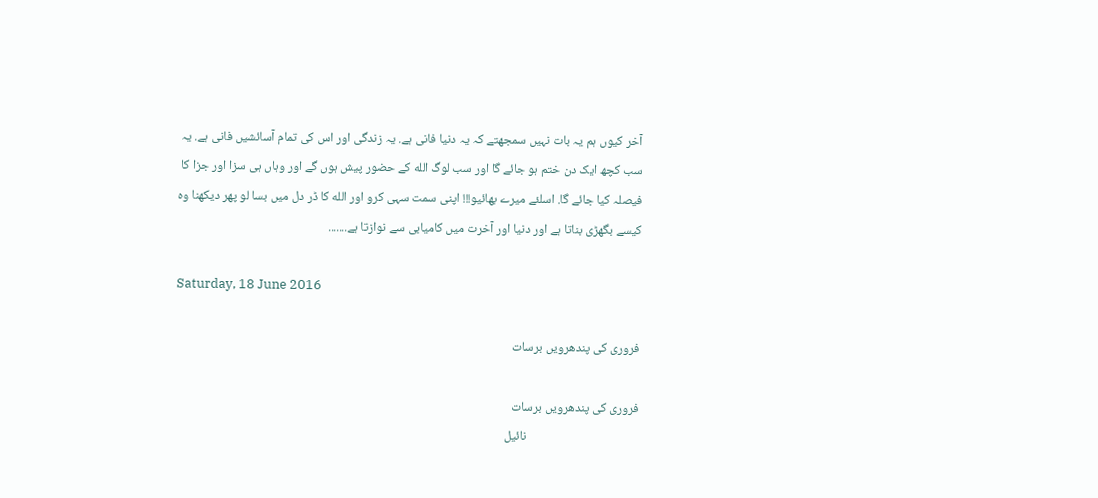آخر کیوں ہم یہ بات نہیں سمجھتے کہ یہ دنیا فانی ہے. یہ زندگی اور اس کی تمام آسائشیں فانی ہے. یہ سب کچھ ایک دن ختم ہو جائے گا اور سب لوگ الله کے حضور پیش ہوں گے اور وہاں ہی سزا اور جزا کا فیصلہ کیا جائے گا. اسلئے میرے بھائیو!!! اپنی سمت سہی کرو اور الله کا ڈر دل میں بسا لو پھر دیکھنا وہ کیسے بگھڑی بناتا ہے اور دنیا اور آخرت میں کامیابی سے نوازتا ہے.......

Saturday, 18 June 2016

فروری کی پندھرویں برسات

فروری کی پندھرویں برسات
                                       نائیل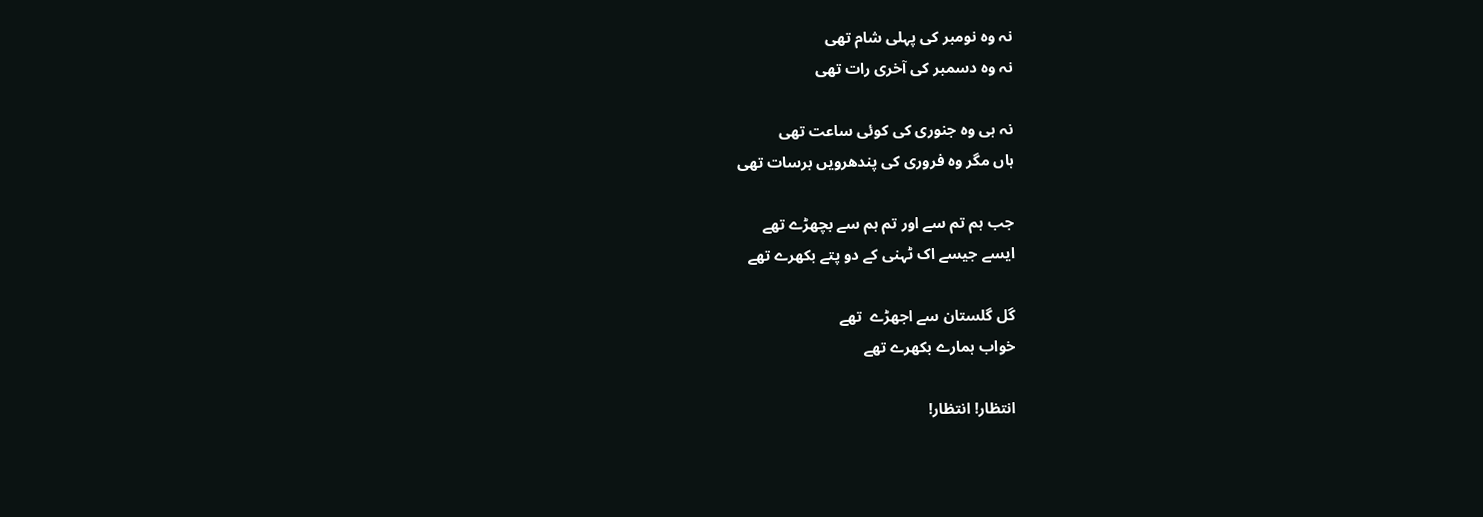نہ وہ نومبر کی پہلی شام تھی
نہ وہ دسمبر کی آخری رات تھی

نہ ہی وہ جنوری کی کوئی ساعت تھی
ہاں مگر وہ فروری کی پندھرویں برسات تھی

جب ہم تم سے اور تم ہم سے بچھڑے تھے
ایسے جیسے اک ٹہنی کے دو پتے بکھرے تھے

گل گلستان سے اجھڑے  تھے
خواب ہمارے بکھرے تھے

انتظار! انتظار!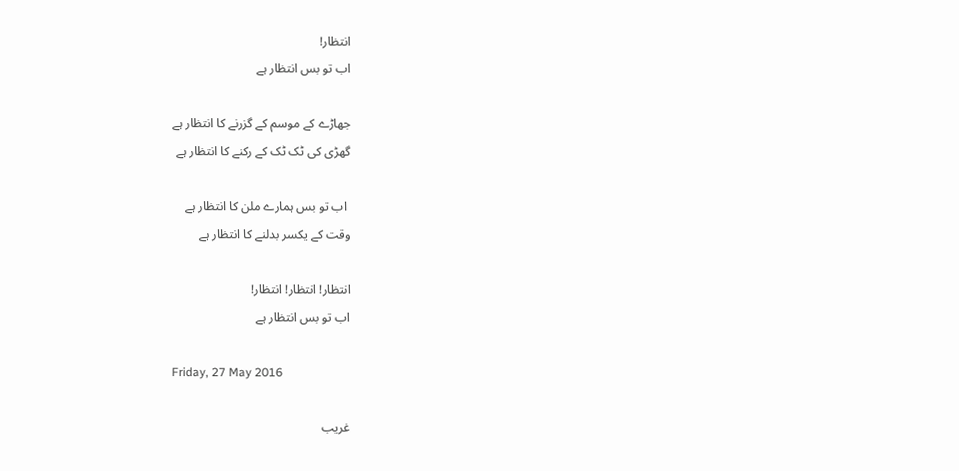انتظار!
اب تو بس انتظار ہے

جھاڑے کے موسم کے گزرنے کا انتظار ہے
گھڑی کی ٹک ٹک کے رکنے کا انتظار ہے

 اب تو بس ہمارے ملن کا انتظار ہے
وقت کے یکسر بدلنے کا انتظار ہے

انتظار! انتظار! انتظار!
اب تو بس انتظار ہے

Friday, 27 May 2016

غریب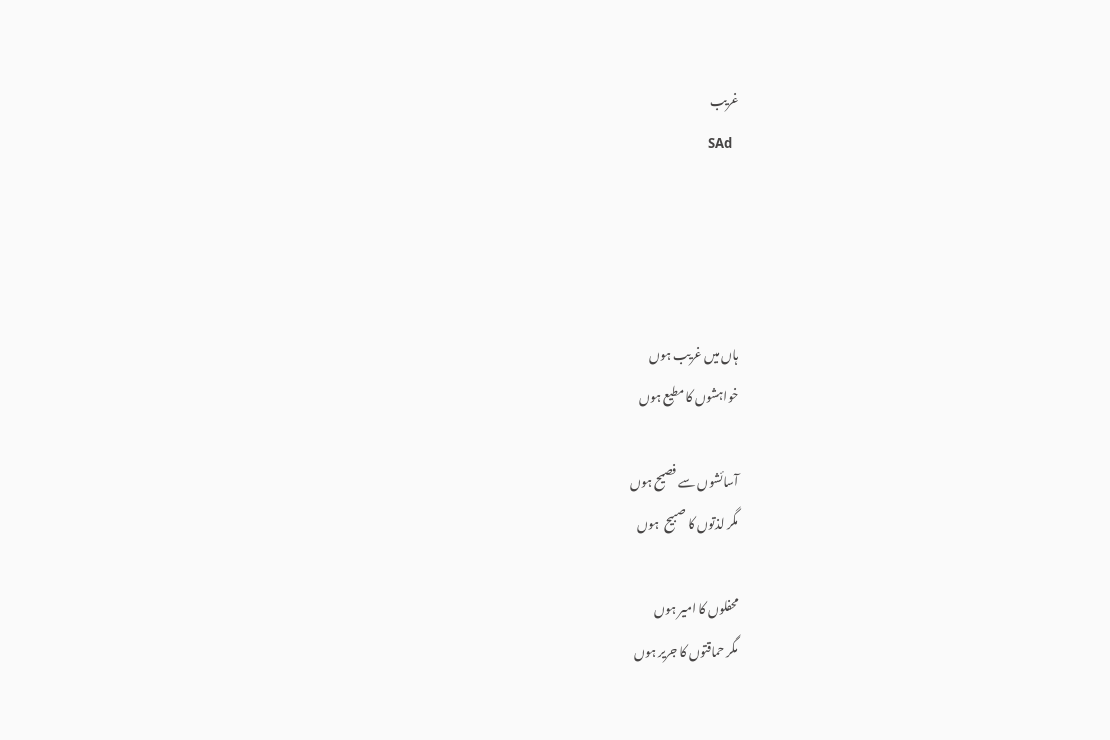غریب
                          SAd




ہاں میں غریب ہوں
خواہشوں کا مطیع ہوں

آسائشوں سے فصیح ہوں
مگر لذتوں کا صبیح  ہوں

محفلوں کا امیر ہوں
مگر حماقتوں کا جریر ہوں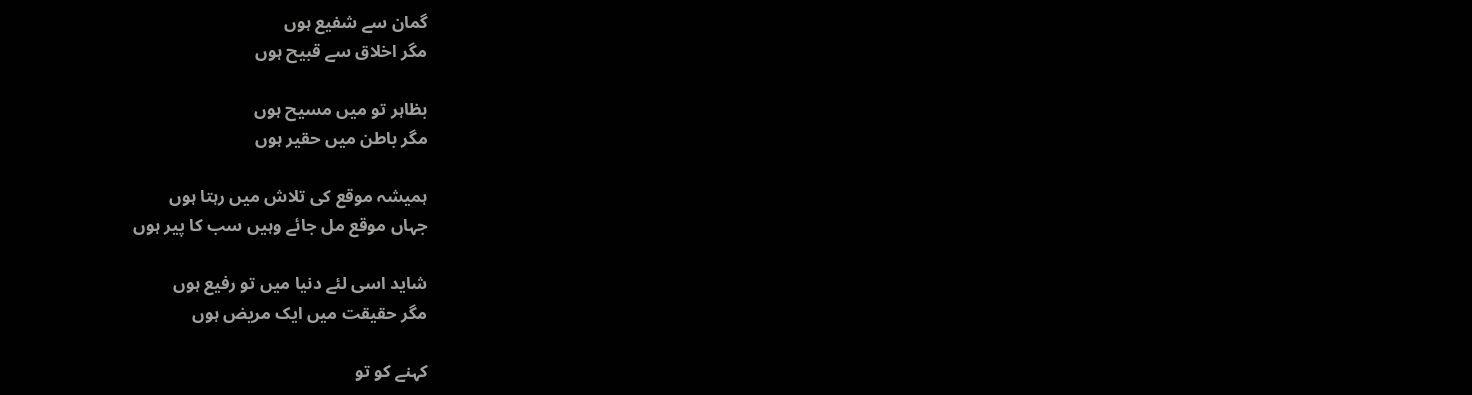گمان سے شفیع ہوں
مگر اخلاق سے قبیح ہوں

بظاہر تو میں مسیح ہوں
مگر باطن میں حقیر ہوں

ہمیشہ موقع کی تلاش میں رہتا ہوں
جہاں موقع مل جائے وہیں سب کا پیر ہوں

شاید اسی لئے دنیا میں تو رفیع ہوں
مگر حقیقت میں ایک مریض ہوں

کہنے کو تو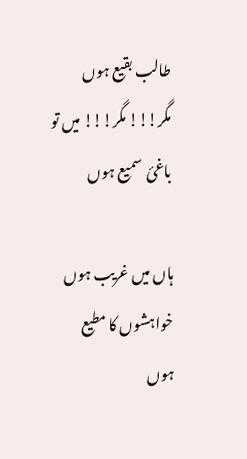طالب بقیع ہوں
مگر!!! مگر!!! میں تو باغئ  سمیع ہوں

ہاں میں غریب ہوں
خواہشوں کا مطیع ہوں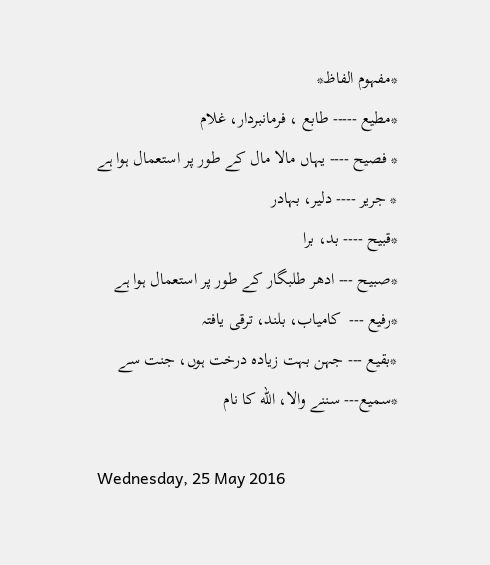*مفہوم الفاظ*
*مطیع ----- طابع ، فرمانبردار، غلام
* فصیح ---- یہاں مالا مال کے طور پر استعمال ہوا ہے
* جریر ---- دلیر، بہادر
*قبیح ---- بد، برا
*صبیح --- ادھر طلبگار کے طور پر استعمال ہوا ہے
*رفیع ---  کامیاب، بلند، ترقی یافتہ
*بقیع --- جہن بہت زیادہ درخت ہوں، جنت سے
*سمیع--- سننے والا، الله کا نام

Wednesday, 25 May 2016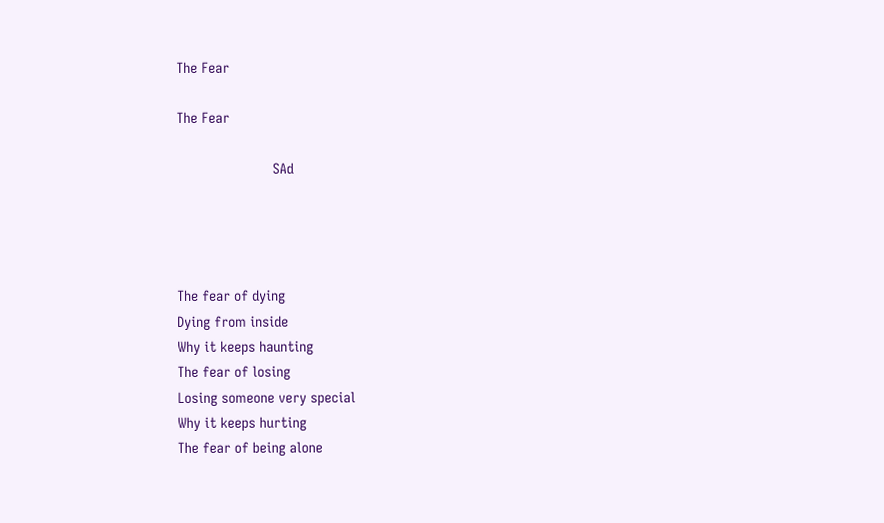The Fear

The Fear

                        SAd




The fear of dying
Dying from inside
Why it keeps haunting
The fear of losing
Losing someone very special
Why it keeps hurting
The fear of being alone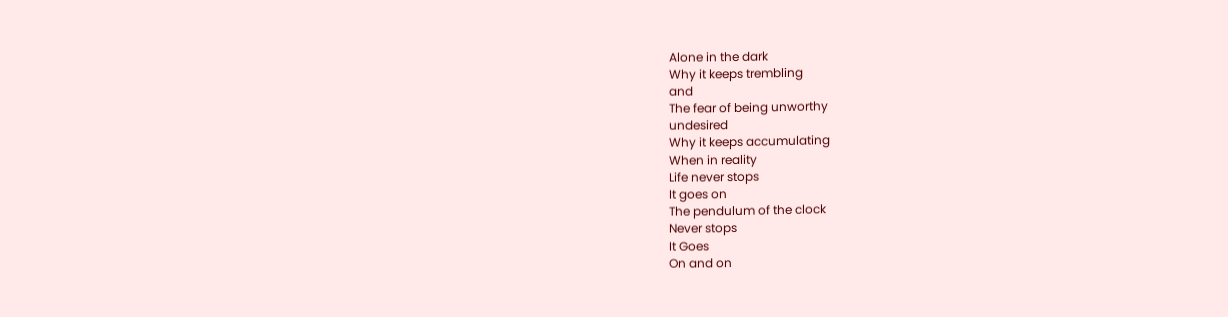Alone in the dark
Why it keeps trembling
and
The fear of being unworthy
undesired
Why it keeps accumulating
When in reality
Life never stops
It goes on
The pendulum of the clock
Never stops
It Goes
On and on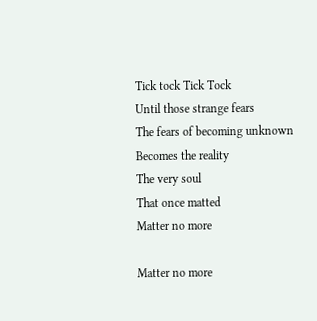Tick tock Tick Tock
Until those strange fears
The fears of becoming unknown
Becomes the reality
The very soul
That once matted
Matter no more

Matter no more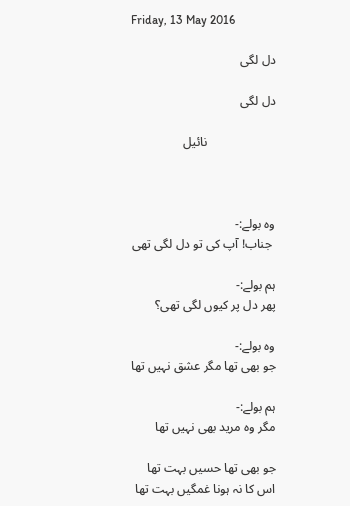Friday, 13 May 2016

دل لگی

دل لگی

                      نائیل



وہ بولے:-
 جناب! آپ کی تو دل لگی تھی

ہم بولے:-
پھر دل پر کیوں لگی تھی؟

وہ بولے:-
جو بھی تھا مگر عشق نہیں تھا

ہم بولے:-
مگر وہ مرید بھی نہیں تھا

جو بھی تھا حسیں بہت تھا
اس کا نہ ہونا غمگیں بہت تھا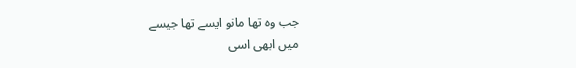جب وہ تھا مانو ایسے تھا جیسے
میں ابھی اسی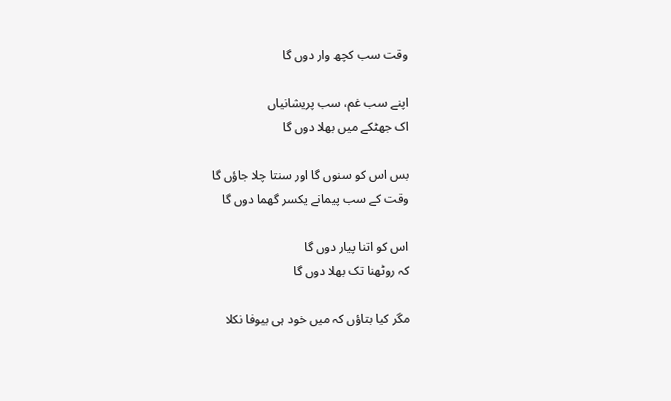وقت سب کچھ وار دوں گا

اپنے سب غم، سب پریشانیاں
اک جھٹکے میں بھلا دوں گا

بس اس کو سنوں گا اور سنتا چلا جاؤں گا
وقت کے سب پیمانے یکسر گھما دوں گا

اس کو اتنا پیار دوں گا
کہ روٹھنا تک بھلا دوں گا

مگر کیا بتاؤں کہ میں خود ہی بیوفا نکلا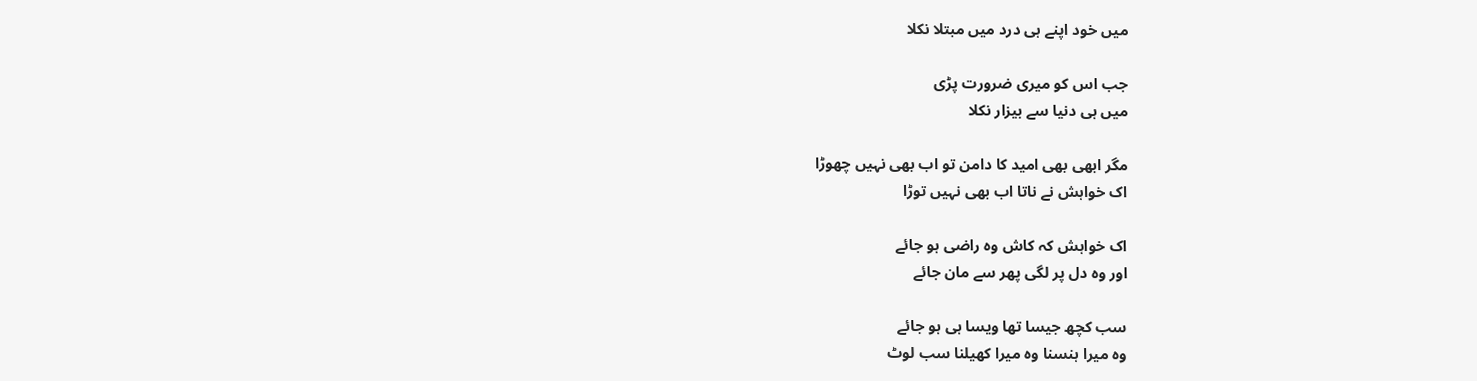میں خود اپنے ہی درد میں مبتلا نکلا

جب اس کو میری ضرورت پڑی
میں ہی دنیا سے بیزار نکلا

مگر ابھی بھی امید کا دامن تو اب بھی نہیں چھوڑا
اک خواہش نے ناتا اب بھی نہیں توڑا

اک خواہش کہ کاش وہ راضی ہو جائے
اور وہ دل پر لگی پھر سے مان جائے

سب کچھ جیسا تھا ویسا ہی ہو جائے
وہ میرا ہنسنا وہ میرا کھیلنا سب لوٹ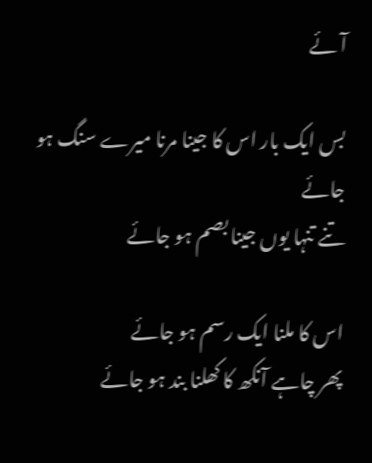آئے

بس ایک بار اس کا جینا مرنا میرے سنگ ہو جائے
تنے تنہا یوں جینا بصم ہو جائے

اس کا ملنا ایک رسم ہو جائے
پھر چاہے آنکھ کا کھلنا بند ہو جائے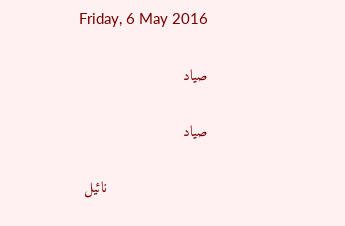Friday, 6 May 2016

صیاد

صیاد

                       نائیل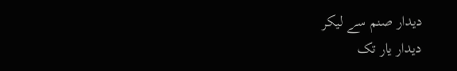دیدار صنم سے لیکر
دیدار یار تک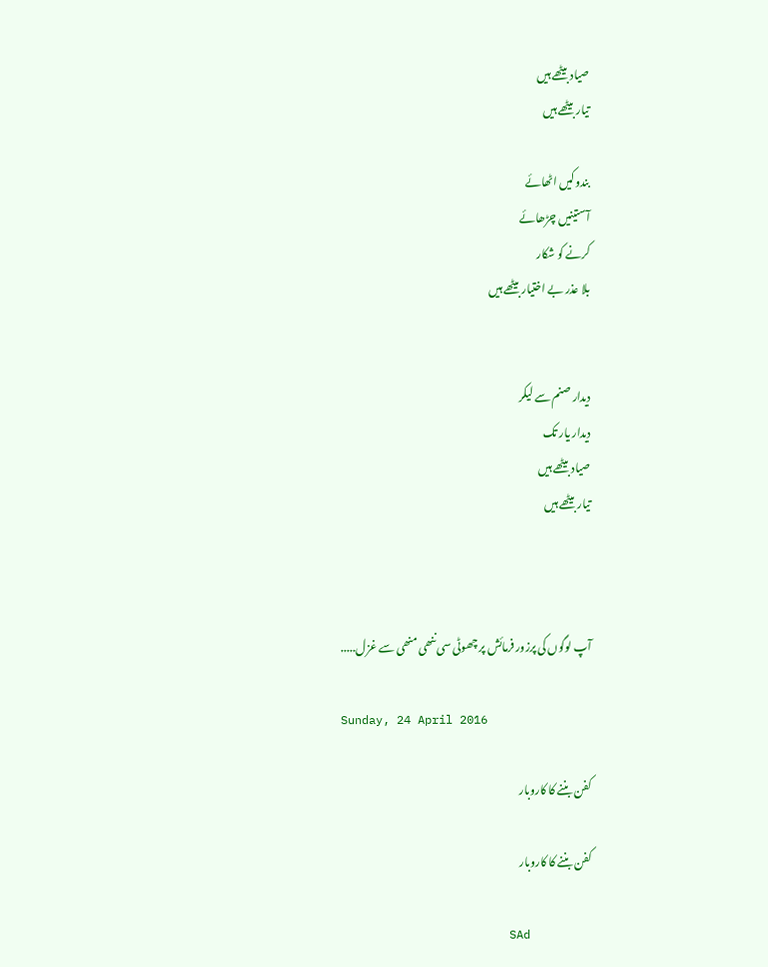صیاد بیٹھے ہیں
تیار بیٹھے ہیں

بندوکیں اٹھائے
آستینیں چڑھائے
کرنے کو شکار
بلا عذر بے اختیار بیٹھے ہیں


دیدار صنم سے لیکر
دیدار یار تک
صیاد بیٹھے ہیں
تیار بیٹھے ہیں



آپ لوگوں کی پرزور فرمائش پر چھوٹی سی ننھی منھی سے غزل.....

Sunday, 24 April 2016

کفن بننے کا کاروبار

کفن بننے کا کاروبار

                        SAd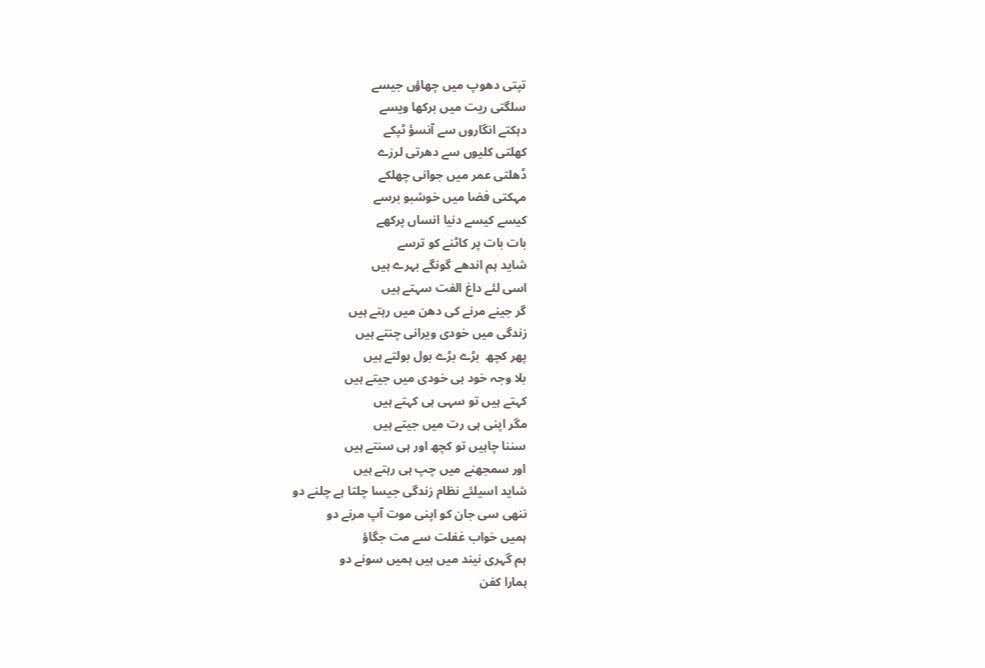تپتی دھوپ میں چھاؤں جیسے
سلگتی ریت میں برکھا ویسے
دہکتے انگاروں سے آنسؤ ٹپکے
کھلتی کلیوں سے دھرتی لرزے
ڈھلتی عمر میں جوانی چھلکے
مہکتی فضا میں خوشبو برسے
کیسے کیسے دنیا انساں پرکھے
بات بات پر کاٹنے کو ترسے
شاید ہم اندھے گونگے بہرے ہیں
اسی لئے داغ الفت سہتے ہیں
گر جینے مرنے کی دھن میں رہتے ہیں
زندگی میں خودی ویرانی چنتے ہیں
پھر کچھ  بڑے بڑے بول بولتے ہیں
بلا وجہ خود ہی خودی میں جیتے ہیں
کہتے ہیں تو سہی ہی کہتے ہیں
مگر اپنی ہی رت میں جیتے ہیں
سننا چاہیں تو کچھ اور ہی سنتے ہیں
اور سمجھنے میں چپ ہی رہتے ہیں
شاید اسیلئے نظام زندگی جیسا چلتا ہے چلنے دو
ننھی سی جان کو اپنی موت آپ مرنے دو
ہمیں خواب غفلت سے مت جگاؤ
ہم گہری نیند میں ہیں ہمیں سونے دو
ہمارا کفن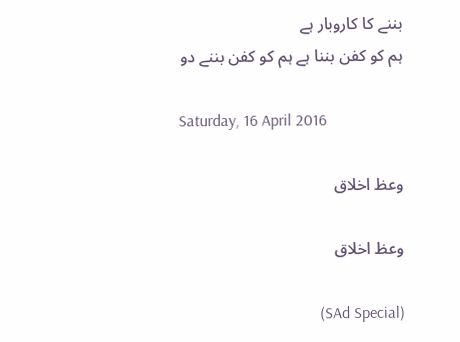بننے کا کاروبار ہے
ہم کو کفن بننا ہے ہم کو کفن بننے دو

Saturday, 16 April 2016

وعظ اخلاق

وعظ اخلاق

                                   (SAd Special)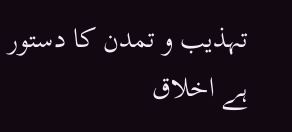تہذیب و تمدن کا دستور ہے اخلاق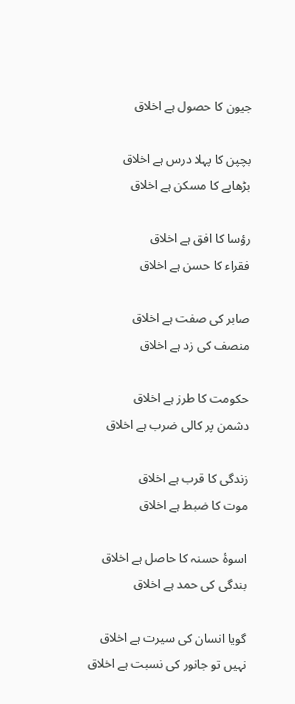جیون کا حصول ہے اخلاق

بچپن کا پہلا درس ہے اخلاق
بڑھاپے کا مسکن ہے اخلاق

رؤسا کا افق ہے اخلاق
فقراء کا حسن ہے اخلاق

صابر کی صفت ہے اخلاق
منصف کی زد ہے اخلاق

حکومت کا طرز ہے اخلاق
دشمن پر کالی ضرب ہے اخلاق

زندگی کا قرب ہے اخلاق
موت کا ضبط ہے اخلاق

اسوۂ حسنہ کا حاصل ہے اخلاق
بندگی کی حمد ہے اخلاق

گویا انسان کی سیرت ہے اخلاق
نہیں تو جانور کی نسبت ہے اخلاق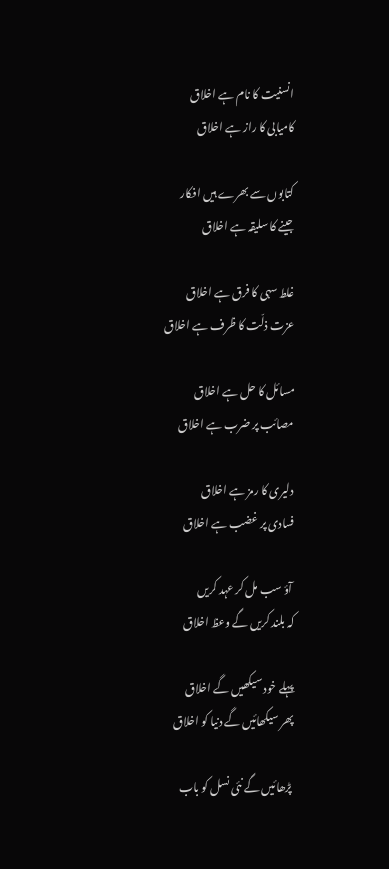انسنیت کا نام ہے اخلاق
کامیابی کا راز ہے اخلاق

کتابوں سے بھرے ہیں افکار
جینے کا سلیقہ ہے اخلاق

غلط سہی کا فرق ہے اخلاق
عزت ذلّت کا ظرف ہے اخلاق

مسائل کا حل ہے اخلاق
مصائب پر ضرب ہے اخلاق

دلیری کا رمز ہے اخلاق
فسادی پر غضب ہے اخلاق

 آؤ سب مل کر عہد کریں
کہ بلند کریں گے وعظ اخلاق

پہلے خود سیکھیں گے اخلاق
پھر سیکھائیں گے دنیا کو اخلاق

 پڑھائیں گے نئی نسل کو باب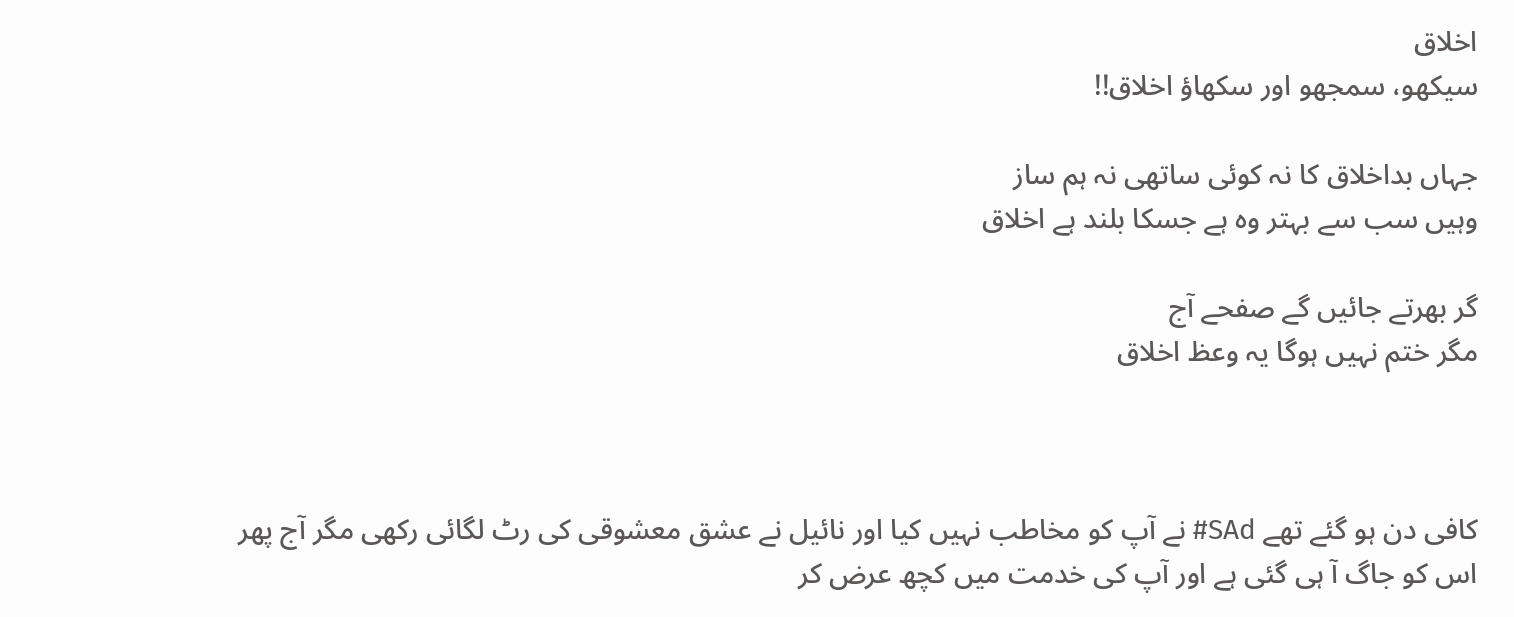اخلاق
سیکھو، سمجھو اور سکھاؤ اخلاق!!

جہاں بداخلاق کا نہ کوئی ساتھی نہ ہم ساز
وہیں سب سے بہتر وہ ہے جسکا بلند ہے اخلاق

گر بھرتے جائیں گے صفحے آج
مگر ختم نہیں ہوگا یہ وعظ اخلاق



کافی دن ہو گئے تھے SAd# نے آپ کو مخاطب نہیں کیا اور نائیل نے عشق معشوقی کی رٹ لگائی رکھی مگر آج پھر اس کو جاگ آ ہی گئی ہے اور آپ کی خدمت میں کچھ عرض کر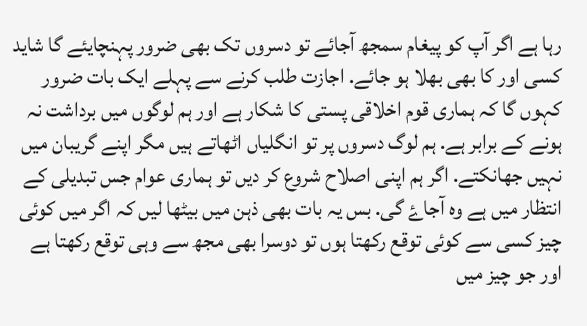رہا ہے اگر آپ کو پیغام سمجھ آجائے تو دسروں تک بھی ضرور پہنچایئے گا شاید کسی اور کا بھی بھلا ہو جائے. اجازت طلب کرنے سے پہلے ایک بات ضرور کہوں گا کہ ہماری قوم اخلاقی پستی کا شکار ہے اور ہم لوگوں میں برداشت نہ ہونے کے برابر ہے. ہم لوگ دسروں پر تو انگلیاں اٹھاتے ہیں مگر اپنے گریبان میں نہیں جھانکتے. اگر ہم اپنی اصلاح شروع کر دیں تو ہماری عوام جس تبدیلی کے انتظار میں ہے وہ آجاۓ گی. بس یہ بات بھی ذہن میں بیٹھا لیں کہ اگر میں کوئی چیز کسی سے کوئی توقع رکھتا ہوں تو دوسرا بھی مجھ سے وہی توقع رکھتا ہے اور جو چیز میں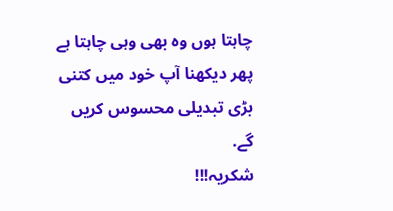چاہتا ہوں وہ بھی وہی چاہتا ہے پھر دیکھنا آپ خود میں کتنی بڑی تبدیلی محسوس کریں گے.
شکریہ!!!